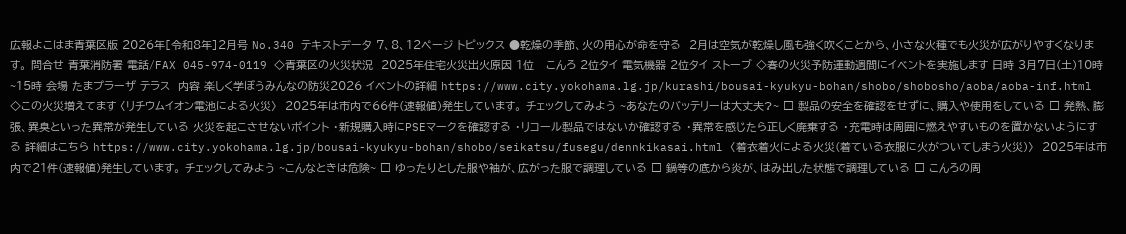広報よこはま青葉区版 2026年[令和8年]2月号 No.340 テキストデータ 7、8、12ページ トピックス ●乾燥の季節、火の用心が命を守る  2月は空気が乾燥し風も強く吹くことから、小さな火種でも火災が広がりやすくなります。 問合せ 青葉消防署 電話/FAX 045-974-0119 ◇青葉区の火災状況  2025年住宅火災出火原因 1位   こんろ 2位タイ 電気機器 2位タイ ストーブ ◇春の火災予防運動週間にイベントを実施します 日時 3月7日(土)10時~15時 会場 たまプラーザ テラス  内容 楽しく学ぼうみんなの防災2026 イベントの詳細 https://www.city.yokohama.lg.jp/kurashi/bousai-kyukyu-bohan/shobo/shobosho/aoba/aoba-inf.html ◇この火災増えてます 〈リチウムイオン電池による火災〉  2025年は市内で66件(速報値)発生しています。 チェックしてみよう ~あなたのバッテリーは大丈夫?~ □ 製品の安全を確認をせずに、購入や使用をしている □ 発熱、膨張、異臭といった異常が発生している 火災を起こさせないポイント ・新規購入時にPSEマークを確認する ・リコール製品ではないか確認する ・異常を感じたら正しく廃棄する ・充電時は周囲に燃えやすいものを置かないようにする 詳細はこちら https://www.city.yokohama.lg.jp/bousai-kyukyu-bohan/shobo/seikatsu/fusegu/dennkikasai.html 〈着衣着火による火災(着ている衣服に火がついてしまう火災)〉  2025年は市内で21件(速報値)発生しています。 チェックしてみよう ~こんなときは危険~ □ ゆったりとした服や袖が、広がった服で調理している □ 鍋等の底から炎が、はみ出した状態で調理している □ こんろの周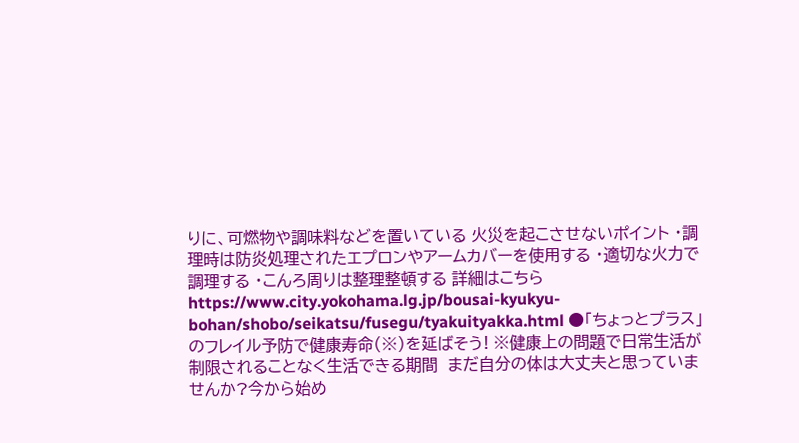りに、可燃物や調味料などを置いている 火災を起こさせないポイント ・調理時は防炎処理されたエプロンやアームカバーを使用する ・適切な火力で調理する ・こんろ周りは整理整頓する 詳細はこちら https://www.city.yokohama.lg.jp/bousai-kyukyu-bohan/shobo/seikatsu/fusegu/tyakuityakka.html ●「ちょっとプラス」のフレイル予防で健康寿命(※)を延ばそう! ※健康上の問題で日常生活が制限されることなく生活できる期間  まだ自分の体は大丈夫と思っていませんか?今から始め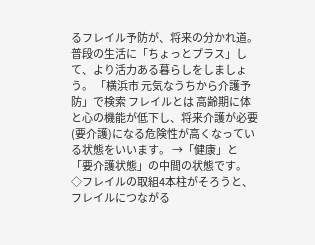るフレイル予防が、将来の分かれ道。普段の生活に「ちょっとプラス」して、より活力ある暮らしをしましょう。 「横浜市 元気なうちから介護予防」で検索 フレイルとは 高齢期に体と心の機能が低下し、将来介護が必要(要介護)になる危険性が高くなっている状態をいいます。 →「健康」と「要介護状態」の中間の状態です。 ◇フレイルの取組4本柱がそろうと、フレイルにつながる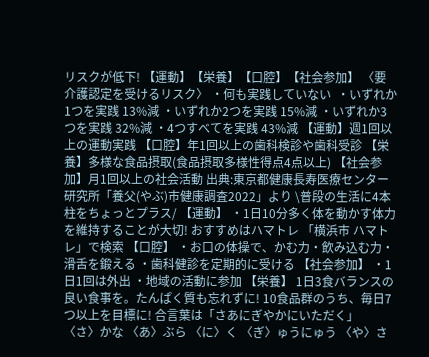リスクが低下! 【運動】【栄養】【口腔】【社会参加】 〈要介護認定を受けるリスク〉 ・何も実践していない  ・いずれか1つを実践 13%減 ・いずれか2つを実践 15%減 ・いずれか3つを実践 32%減 ・4つすべてを実践 43%減 【運動】週1回以上の運動実践 【口腔】年1回以上の歯科検診や歯科受診 【栄養】多様な食品摂取(食品摂取多様性得点4点以上) 【社会参加】月1回以上の社会活動 出典:東京都健康長寿医療センター研究所「養父(やぶ)市健康調査2022」より \普段の生活に4本柱をちょっとプラス/ 【運動】 ・1日10分多く体を動かす体力を維持することが大切! おすすめはハマトレ 「横浜市 ハマトレ」で検索 【口腔】 ・お口の体操で、かむ力・飲み込む力・滑舌を鍛える ・歯科健診を定期的に受ける 【社会参加】 ・1日1回は外出 ・地域の活動に参加 【栄養】 1日3食バランスの良い食事を。たんぱく質も忘れずに! 10食品群のうち、毎日7つ以上を目標に! 合言葉は「さあにぎやかにいただく」 〈さ〉かな 〈あ〉ぶら 〈に〉く 〈ぎ〉ゅうにゅう 〈や〉さ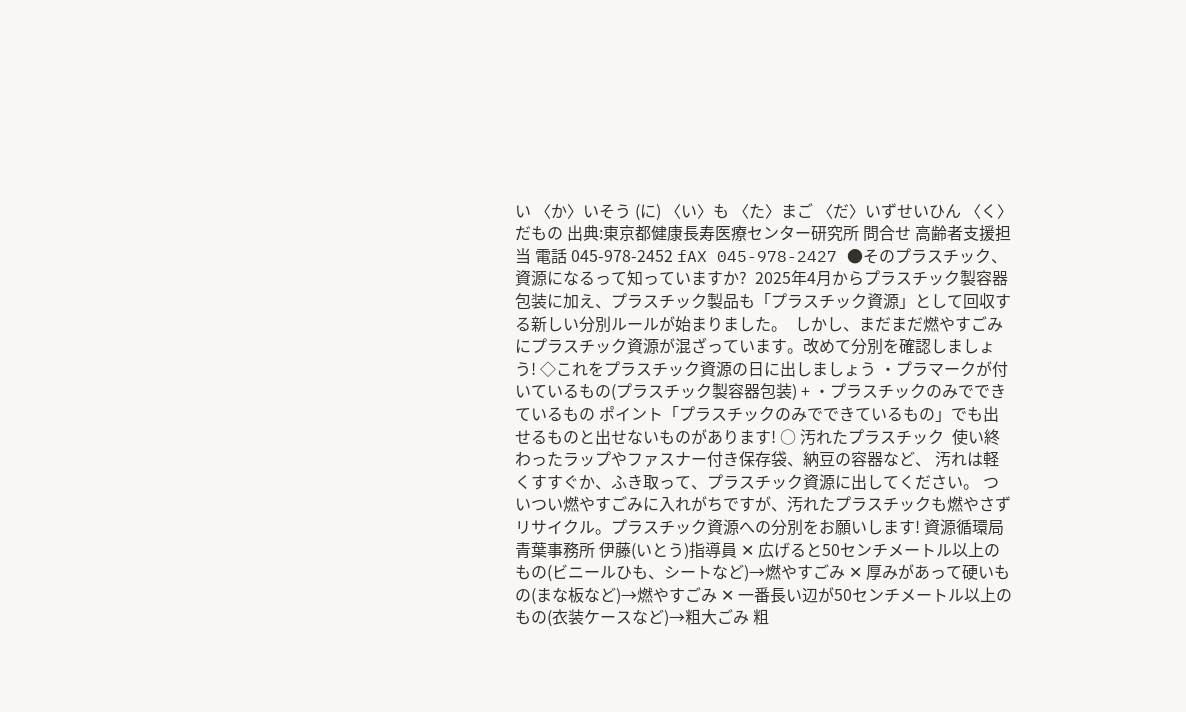い 〈か〉いそう (に) 〈い〉も 〈た〉まご 〈だ〉いずせいひん 〈く〉だもの 出典:東京都健康長寿医療センター研究所 問合せ 高齢者支援担当 電話 045-978-2452 fAX 045-978-2427 ●そのプラスチック、資源になるって知っていますか?  2025年4月からプラスチック製容器包装に加え、プラスチック製品も「プラスチック資源」として回収する新しい分別ルールが始まりました。  しかし、まだまだ燃やすごみにプラスチック資源が混ざっています。改めて分別を確認しましょう! ◇これをプラスチック資源の日に出しましょう ・プラマークが付いているもの(プラスチック製容器包装) + ・プラスチックのみでできているもの ポイント「プラスチックのみでできているもの」でも出せるものと出せないものがあります! ○ 汚れたプラスチック  使い終わったラップやファスナー付き保存袋、納豆の容器など、 汚れは軽くすすぐか、ふき取って、プラスチック資源に出してください。 ついつい燃やすごみに入れがちですが、汚れたプラスチックも燃やさずリサイクル。プラスチック資源への分別をお願いします! 資源循環局青葉事務所 伊藤(いとう)指導員 ✕ 広げると50センチメートル以上のもの(ビニールひも、シートなど)→燃やすごみ ✕ 厚みがあって硬いもの(まな板など)→燃やすごみ ✕ 一番長い辺が50センチメートル以上のもの(衣装ケースなど)→粗大ごみ 粗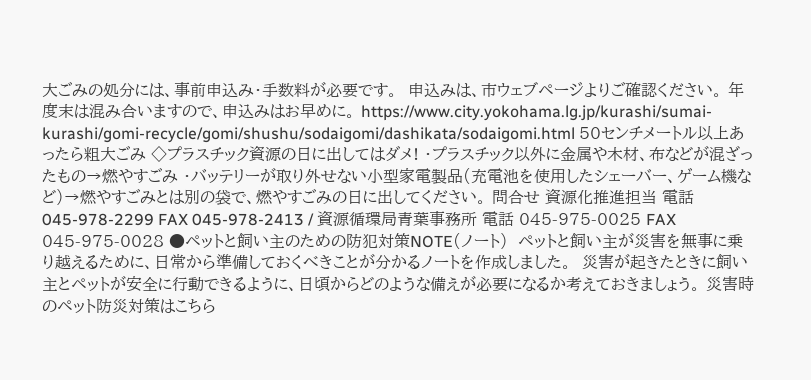大ごみの処分には、事前申込み・手数料が必要です。  申込みは、市ウェブページよりご確認ください。 年度末は混み合いますので、申込みはお早めに。 https://www.city.yokohama.lg.jp/kurashi/sumai-kurashi/gomi-recycle/gomi/shushu/sodaigomi/dashikata/sodaigomi.html 50センチメートル以上あったら粗大ごみ ◇プラスチック資源の日に出してはダメ! ・プラスチック以外に金属や木材、布などが混ざったもの→燃やすごみ ・バッテリーが取り外せない小型家電製品(充電池を使用したシェーバー、ゲーム機など)→燃やすごみとは別の袋で、燃やすごみの日に出してください。 問合せ 資源化推進担当 電話 045-978-2299 FAX 045-978-2413 / 資源循環局青葉事務所 電話 045-975-0025 FAX 045-975-0028 ●ペットと飼い主のための防犯対策NOTE(ノート)  ペットと飼い主が災害を無事に乗り越えるために、日常から準備しておくべきことが分かるノートを作成しました。  災害が起きたときに飼い主とペットが安全に行動できるように、日頃からどのような備えが必要になるか考えておきましょう。 災害時のペット防災対策はこちら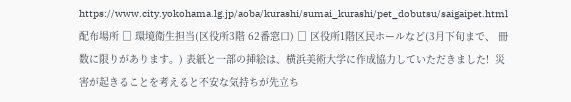https://www.city.yokohama.lg.jp/aoba/kurashi/sumai_kurashi/pet_dobutsu/saigaipet.html 配布場所 □ 環境衛生担当(区役所3階 62番窓口) □ 区役所1階区民ホールなど(3月下旬まで、 冊数に限りがあります。) 表紙と一部の挿絵は、横浜美術大学に作成協力していただきました!  災害が起きることを考えると不安な気持ちが先立ち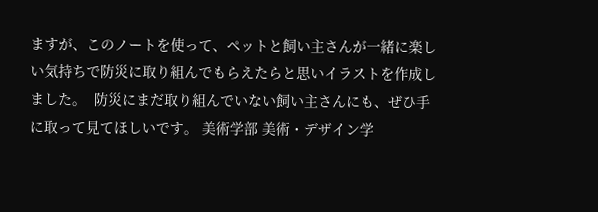ますが、このノートを使って、ペットと飼い主さんが一緒に楽しい気持ちで防災に取り組んでもらえたらと思いイラストを作成しました。  防災にまだ取り組んでいない飼い主さんにも、ぜひ手に取って見てほしいです。 美術学部 美術・デザイン学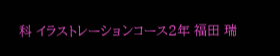科 イラストレーションコース2年 福田 瑞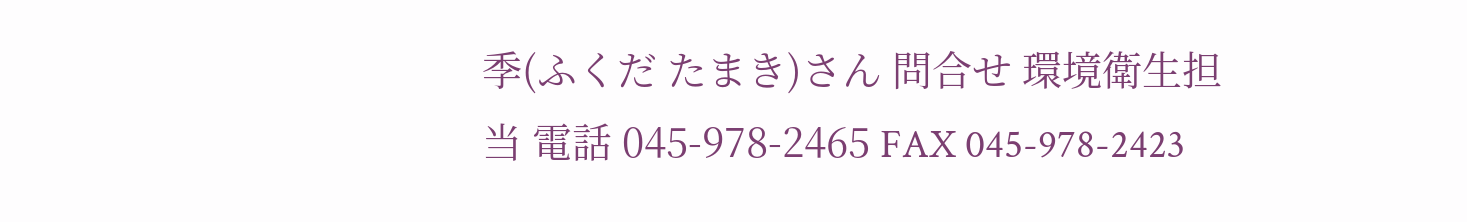季(ふくだ たまき)さん 問合せ 環境衛生担当 電話 045-978-2465 FAX 045-978-2423